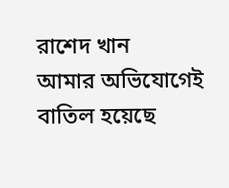রাশেদ খান
আমার অভিযোগেই বাতিল হয়েছে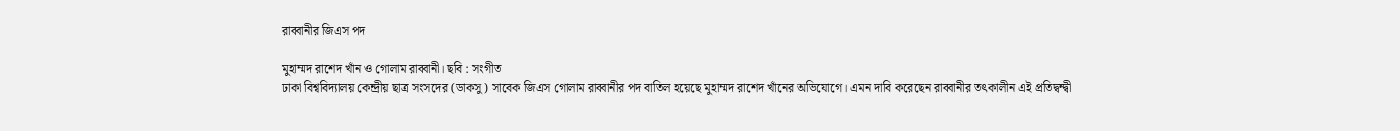রাব্বানীর জিএস পদ

মুহাম্মদ রাশেদ খাঁন ও গোলাম রাব্বানী। ছবি : সংগীত
ঢাকা বিশ্ববিদ্যালয় কেন্দ্রীয় ছাত্র সংসদের (ডাকসু) সাবেক জিএস গোলাম রাব্বানীর পদ বাতিল হয়েছে মুহাম্মদ রাশেদ খাঁনের অভিযোগে। এমন দাবি করেছেন রাব্বানীর তৎকালীন এই প্রতিদ্বন্দ্বী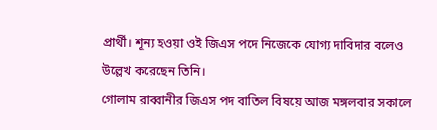প্রার্থী। শূন্য হওয়া ওই জিএস পদে নিজেকে যোগ্য দাবিদার বলেও উল্লেখ করেছেন তিনি।
গোলাম রাব্বানীর জিএস পদ বাতিল বিষয়ে আজ মঙ্গলবার সকালে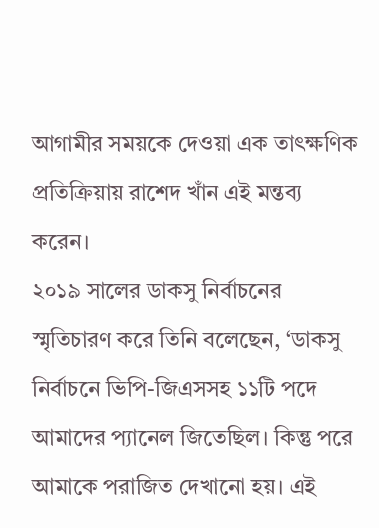আগামীর সময়কে দেওয়া এক তাৎক্ষণিক প্রতিক্রিয়ায় রাশেদ খাঁন এই মন্তব্য করেন।
২০১৯ সালের ডাকসু নির্বাচনের স্মৃতিচারণ করে তিনি বলেছেন, ‘ডাকসু নির্বাচনে ভিপি-জিএসসহ ১১টি পদে আমাদের প্যানেল জিতেছিল। কিন্তু পরে আমাকে পরাজিত দেখানো হয়। এই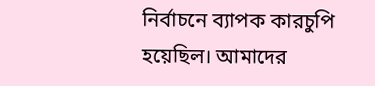নির্বাচনে ব্যাপক কারচুপি হয়েছিল। আমাদের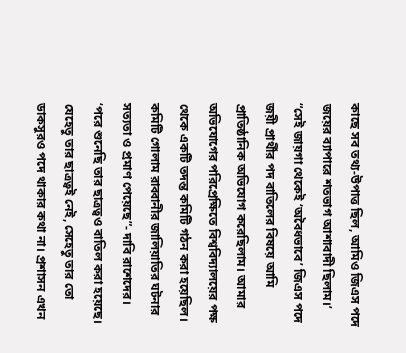কাছে সব তথ্য-উপাত্ত ছিল, আমিও জিএস পদে জয়ের ব্যাপারে শতভাগ আশাবাদী ছিলাম।’
“সেই জায়গা থেকেই ‘অবৈধভাবে’ জিএস পদে জয়ী প্রার্থীর পদ বাতিলের বিষয়ে আমি প্রাতিষ্ঠানিক অভিযোগ করেছিলাম। আমার অভিযোগের পরিপ্রেক্ষিতে বিশ্ববিদ্যালয়ের পক্ষ থেকে একটি তদন্ত কমিটি গঠন করা হয়েছিল। কমিটি গোলাম রাব্বানীর জালিয়াতির ঘটনার সত্যতা ও প্রমাণ পেয়েছে”- দাবি রাশেদের।
‘পরে শুনেছি তার ছাত্রত্বও বাতিল করা হয়েছে। যেহেতু তার ছাত্রত্বই নেই, সেহেতু তার তো ডাকসুরও পদে থাকার কথা না। প্রশাসন এখন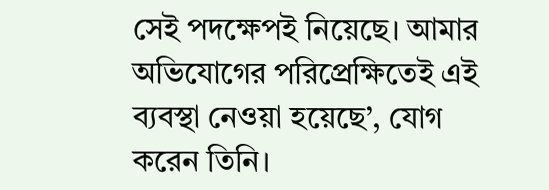সেই পদক্ষেপই নিয়েছে। আমার অভিযোগের পরিপ্রেক্ষিতেই এই ব্যবস্থা নেওয়া হয়েছে’, যোগ করেন তিনি।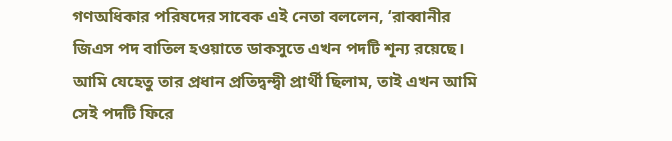গণঅধিকার পরিষদের সাবেক এই নেতা বললেন, ‘রাব্বানীর জিএস পদ বাতিল হওয়াতে ডাকসুতে এখন পদটি শূন্য রয়েছে। আমি যেহেতু তার প্রধান প্রতিদ্বন্দ্বী প্রার্থী ছিলাম, তাই এখন আমি সেই পদটি ফিরে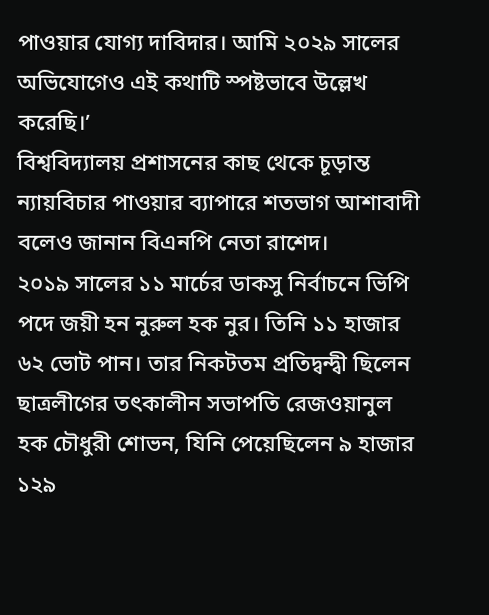পাওয়ার যোগ্য দাবিদার। আমি ২০২৯ সালের অভিযোগেও এই কথাটি স্পষ্টভাবে উল্লেখ করেছি।’
বিশ্ববিদ্যালয় প্রশাসনের কাছ থেকে চূড়ান্ত ন্যায়বিচার পাওয়ার ব্যাপারে শতভাগ আশাবাদী বলেও জানান বিএনপি নেতা রাশেদ।
২০১৯ সালের ১১ মার্চের ডাকসু নির্বাচনে ভিপি পদে জয়ী হন নুরুল হক নুর। তিনি ১১ হাজার ৬২ ভোট পান। তার নিকটতম প্রতিদ্বন্দ্বী ছিলেন ছাত্রলীগের তৎকালীন সভাপতি রেজওয়ানুল হক চৌধুরী শোভন, যিনি পেয়েছিলেন ৯ হাজার ১২৯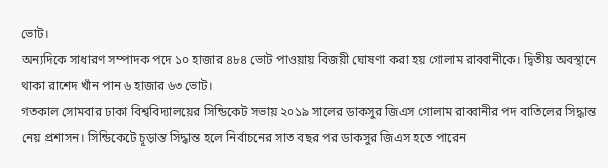ভোট।
অন্যদিকে সাধারণ সম্পাদক পদে ১০ হাজার ৪৮৪ ভোট পাওয়ায় বিজয়ী ঘোষণা করা হয় গোলাম রাব্বানীকে। দ্বিতীয় অবস্থানে থাকা রাশেদ খাঁন পান ৬ হাজার ৬৩ ভোট।
গতকাল সোমবার ঢাকা বিশ্ববিদ্যালয়ের সিন্ডিকেট সভায় ২০১৯ সালের ডাকসুর জিএস গোলাম রাব্বানীর পদ বাতিলের সিদ্ধান্ত নেয় প্রশাসন। সিন্ডিকেটে চূড়ান্ত সিদ্ধান্ত হলে নির্বাচনের সাত বছর পর ডাকসুর জিএস হতে পারেন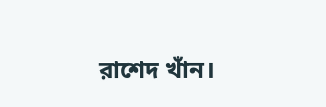রাশেদ খাঁন।